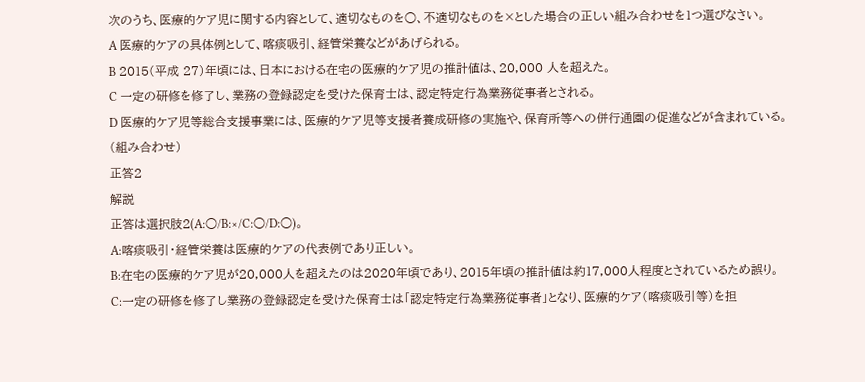次のうち、医療的ケア児に関する内容として、適切なものを○、不適切なものを×とした場合の正しい組み合わせを1つ選びなさい。
A 医療的ケアの具体例として、喀痰吸引、経管栄養などがあげられる。
B 2015(平成 27)年頃には、日本における在宅の医療的ケア児の推計値は、20,000 人を超えた。
C 一定の研修を修了し、業務の登録認定を受けた保育士は、認定特定行為業務従事者とされる。
D 医療的ケア児等総合支援事業には、医療的ケア児等支援者養成研修の実施や、保育所等への併行通園の促進などが含まれている。
(組み合わせ)
正答2
解説
正答は選択肢2(A:○/B:×/C:○/D:○)。
A:喀痰吸引・経管栄養は医療的ケアの代表例であり正しい。
B:在宅の医療的ケア児が20,000人を超えたのは2020年頃であり、2015年頃の推計値は約17,000人程度とされているため誤り。
C:一定の研修を修了し業務の登録認定を受けた保育士は「認定特定行為業務従事者」となり、医療的ケア(喀痰吸引等)を担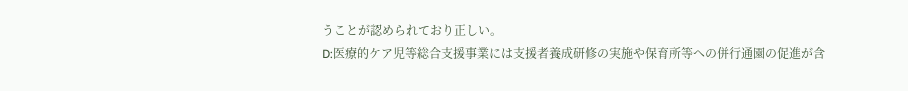うことが認められており正しい。
D:医療的ケア児等総合支援事業には支援者養成研修の実施や保育所等への併行通園の促進が含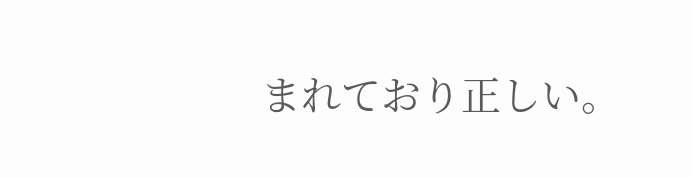まれており正しい。